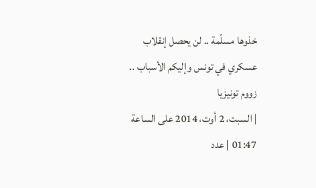خذوها مسلّمة .. لن يحصل إنقلاب عسكري في تونس وإليكم الأسباب ..
زووم تونيزيا
| السبت، 2 أوت، 2014 على الساعة 01:47 | عدد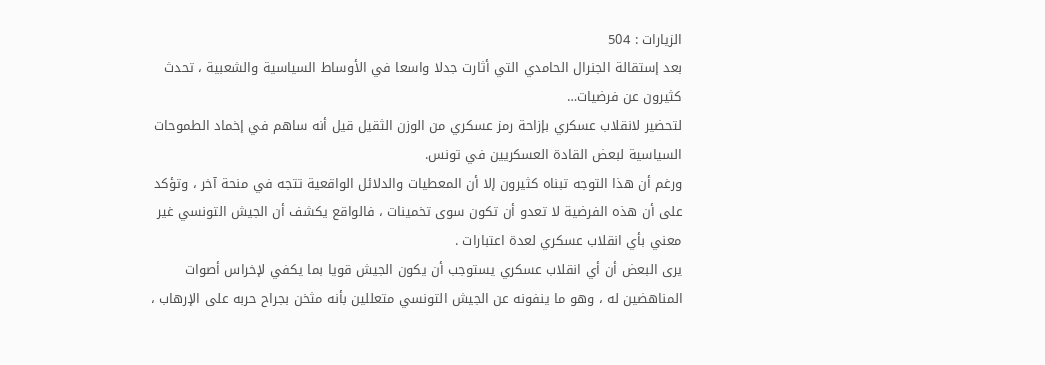الزيارات : 504
بعد إستقالة الجنرال الحامدي التي أثارت جدلا واسعا في الأوساط السياسية والشعبية ، تحدث كثيرون عن فرضيات…
لتحضير لانقلاب عسكري بإزاحة رمز عسكري من الوزن الثقيل قيل أنه ساهم في إخماد الطموحات السياسية لبعض القادة العسكريين في تونس.
ورغم أن هذا التوجه تبناه كثيرون إلا أن المعطيات والدلائل الواقعية تتجه في منحة آخر ، وتؤكد على أن هذه الفرضية لا تعدو أن تكون سوى تخمينات ، فالواقع يكشف أن الجيش التونسي غير معني بأي انقلاب عسكري لعدة اعتبارات .
يرى البعض أن أي انقلاب عسكري يستوجب أن يكون الجيش قويا بما يكفي لإخراس أصوات المناهضين له ، وهو ما ينفونه عن الجيش التونسي متعللين بأنه مثخن بجراح حربه على الإرهاب ،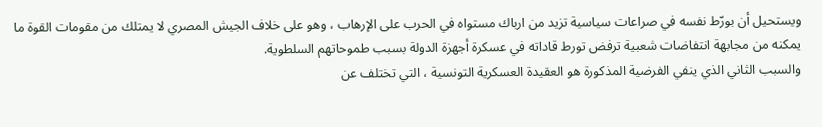ويستحيل أن بورّط نفسه في صراعات سياسية تزيد من ارباك مستواه في الحرب على الإرهاب ، وهو على خلاف الجيش المصري لا يمتلك من مقومات القوة ما يمكنه من مجابهة انتفاضات شعبية ترفض تورط قاداته في عسكرة أجهزة الدولة بسبب طموحاتهم السلطوية.
والسبب الثاني الذي ينفي الفرضية المذكورة هو العقيدة العسكرية التونسية ، التي تختلف عن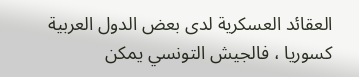العقائد العسكرية لدى بعض الدول العربية كسوريا ، فالجيش التونسي يمكن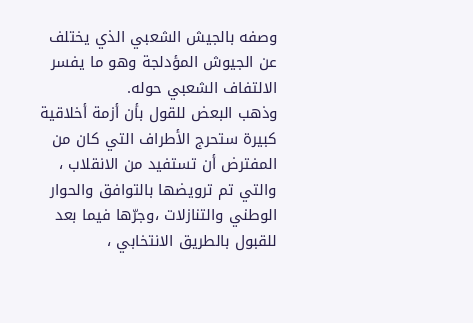وصفه بالجيش الشعبي الذي يختلف عن الجيوش المؤدلجة وهو ما يفسر الالتفاف الشعبي حوله.
وذهب البعض للقول بأن أزمة أخلاقية كبيرة ستحرج الأطراف التي كان من المفترض أن تستفيد من الانقلاب ، والتي تم ترويضها بالتوافق والحوار الوطني والتنازلات ،وجرّها فيما بعد للقبول بالطريق الانتخابي ،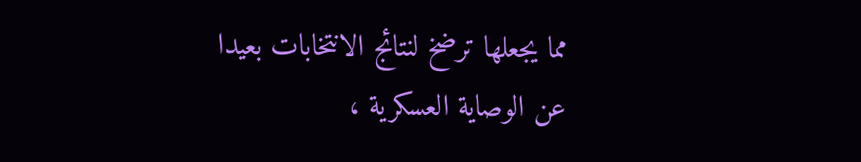مما يجعلها ترضخ لنتائج الانتخابات بعيدا عن الوصاية العسكرية ،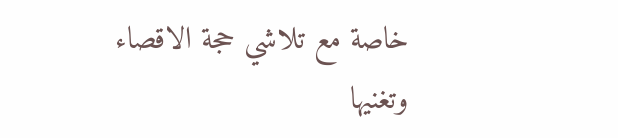خاصة مع تلاشي حجة الاقصاء وتغنيها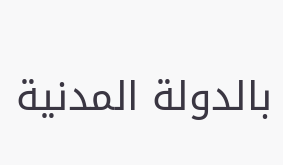بالدولة المدنية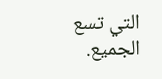التي تسع الجميع.